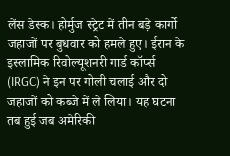लेंस डेस्क। होर्मुज स्ट्रेट में तीन बड़े कार्गो जहाजों पर बुधवार को हमले हुए। ईरान के इस्लामिक रिवोल्यूशनरी गार्ड कॉर्प्स (IRGC) ने इन पर गोली चलाई और दो जहाजों को कब्जे में ले लिया। यह घटना तब हुई जब अमेरिकी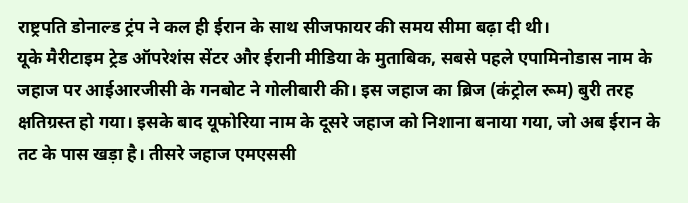राष्ट्रपति डोनाल्ड ट्रंप ने कल ही ईरान के साथ सीजफायर की समय सीमा बढ़ा दी थी।
यूके मैरीटाइम ट्रेड ऑपरेशंस सेंटर और ईरानी मीडिया के मुताबिक, सबसे पहले एपामिनोडास नाम के जहाज पर आईआरजीसी के गनबोट ने गोलीबारी की। इस जहाज का ब्रिज (कंट्रोल रूम) बुरी तरह क्षतिग्रस्त हो गया। इसके बाद यूफोरिया नाम के दूसरे जहाज को निशाना बनाया गया, जो अब ईरान के तट के पास खड़ा है। तीसरे जहाज एमएससी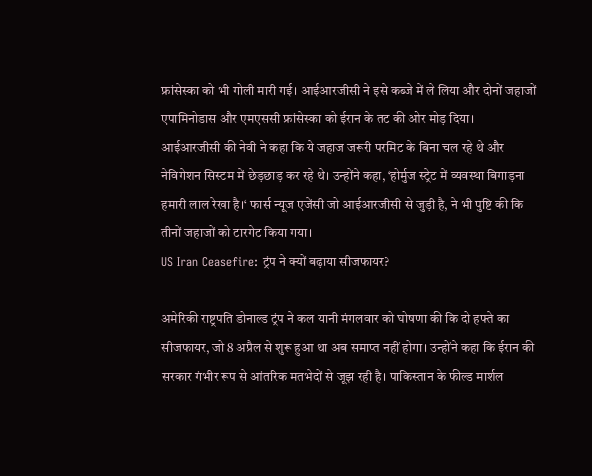फ्रांसेस्का को भी गोली मारी गई। आईआरजीसी ने इसे कब्जे में ले लिया और दोनों जहाजों एपामिनोडास और एमएससी फ्रांसेस्का को ईरान के तट की ओर मोड़ दिया।
आईआरजीसी की नेवी ने कहा कि ये जहाज जरूरी परमिट के बिना चल रहे थे और नेविगेशन सिस्टम में छेड़छाड़ कर रहे थे। उन्होंने कहा, ‘होर्मुज स्ट्रेट में व्यवस्था बिगाड़ना हमारी लाल रेखा है।‘ फार्स न्यूज एजेंसी जो आईआरजीसी से जुड़ी है, ने भी पुष्टि की कि तीनों जहाजों को टारगेट किया गया।
US Iran Ceasefire: ट्रंप ने क्यों बढ़ाया सीजफायर?

अमेरिकी राष्ट्रपति डोनाल्ड ट्रंप ने कल यानी मंगलवार को घोषणा की कि दो हफ्ते का सीजफायर, जो 8 अप्रैल से शुरू हुआ था अब समाप्त नहीं होगा। उन्होंने कहा कि ईरान की सरकार गंभीर रूप से आंतरिक मतभेदों से जूझ रही है। पाकिस्तान के फील्ड मार्शल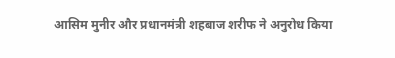आसिम मुनीर और प्रधानमंत्री शहबाज शरीफ ने अनुरोध किया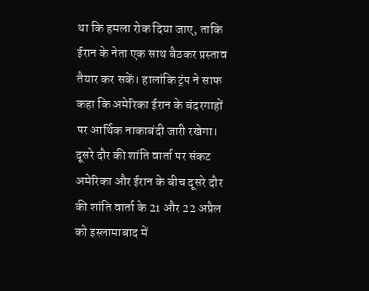था कि हमला रोक दिया जाए, ताकि ईरान के नेता एक साथ बैठकर प्रस्ताव तैयार कर सकें। हालांकि ट्रंप ने साफ कहा कि अमेरिका ईरान के बंदरगाहों पर आर्थिक नाकाबंदी जारी रखेगा।
दूसरे दौर की शांति वार्ता पर संकट
अमेरिका और ईरान के बीच दूसरे दौर की शांति वार्ता के 21 और 22 अप्रैल को इस्लामाबाद में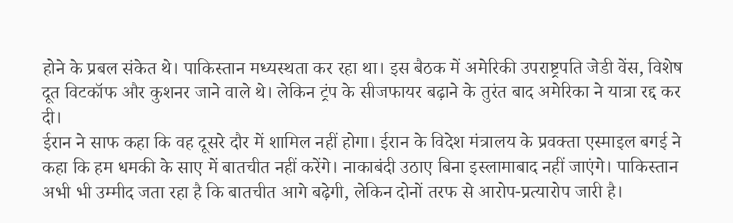होने के प्रबल संकेत थे। पाकिस्तान मध्यस्थता कर रहा था। इस बैठक में अमेरिकी उपराष्ट्रपति जेडी वेंस, विशेष दूत विटकॉफ और कुशनर जाने वाले थे। लेकिन ट्रंप के सीजफायर बढ़ाने के तुरंत बाद अमेरिका ने यात्रा रद्द कर दी।
ईरान ने साफ कहा कि वह दूसरे दौर में शामिल नहीं होगा। ईरान के विदेश मंत्रालय के प्रवक्ता एस्माइल बगई ने कहा कि हम धमकी के साए में बातचीत नहीं करेंगे। नाकाबंदी उठाए बिना इस्लामाबाद नहीं जाएंगे। पाकिस्तान अभी भी उम्मीद जता रहा है कि बातचीत आगे बढ़ेगी, लेकिन दोनों तरफ से आरोप-प्रत्यारोप जारी है।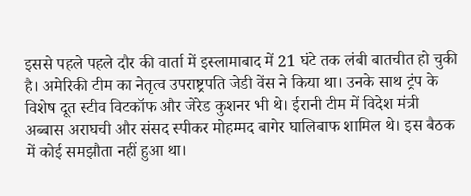इससे पहले पहले दौर की वार्ता में इस्लामाबाद में 21 घंटे तक लंबी बातचीत हो चुकी है। अमेरिकी टीम का नेतृत्व उपराष्ट्रपति जेडी वेंस ने किया था। उनके साथ ट्रंप के विशेष दूत स्टीव विटकॉफ और जेरेड कुशनर भी थे। ईरानी टीम में विदेश मंत्री अब्बास अराघची और संसद स्पीकर मोहम्मद बागेर घालिबाफ शामिल थे। इस बैठक में कोई समझौता नहीं हुआ था।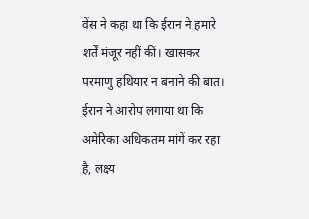वेंस ने कहा था कि ईरान ने हमारे शर्तें मंजूर नहीं कीं। खासकर परमाणु हथियार न बनाने की बात। ईरान ने आरोप लगाया था कि अमेरिका अधिकतम मांगें कर रहा है, लक्ष्य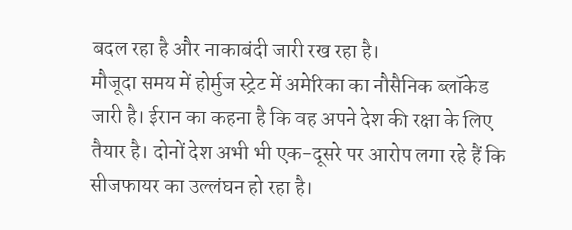बदल रहा है और नाकाबंदी जारी रख रहा है।
मौजूदा समय में होर्मुज स्ट्रेट में अमेरिका का नौसैनिक ब्लॉकेड जारी है। ईरान का कहना है कि वह अपने देश की रक्षा के लिए तैयार है। दोनों देश अभी भी एक-दूसरे पर आरोप लगा रहे हैं कि सीजफायर का उल्लंघन हो रहा है।